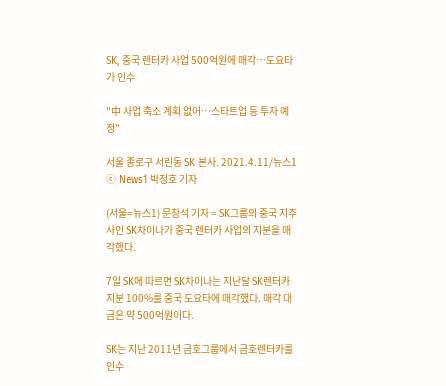SK, 중국 렌터카 사업 500억원에 매각…도요타가 인수

"中 사업 축소 계획 없어…스타트업 등 투자 예정"

서울 종로구 서린동 SK 본사. 2021.4.11/뉴스1 ⓒ News1 박정호 기자

(서울=뉴스1) 문창석 기자 = SK그룹의 중국 지주사인 SK차이나가 중국 렌터카 사업의 지분을 매각했다.

7일 SK에 따르면 SK차이나는 지난달 SK렌터카 지분 100%를 중국 도요타에 매각했다. 매각 대금은 약 500억원이다.

SK는 지난 2011년 금호그룹에서 금호렌터카를 인수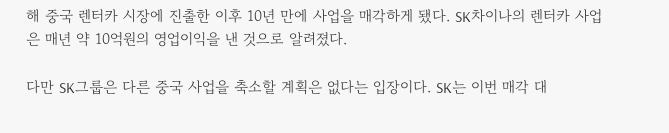해 중국 렌터카 시장에 진출한 이후 10년 만에 사업을 매각하게 됐다. SK차이나의 렌터카 사업은 매년 약 10억원의 영업이익을 낸 것으로 알려졌다.

다만 SK그룹은 다른 중국 사업을 축소할 계획은 없다는 입장이다. SK는 이번 매각 대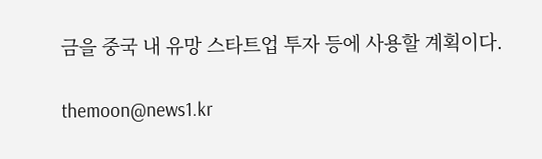금을 중국 내 유망 스타트업 투자 등에 사용할 계획이다.

themoon@news1.kr